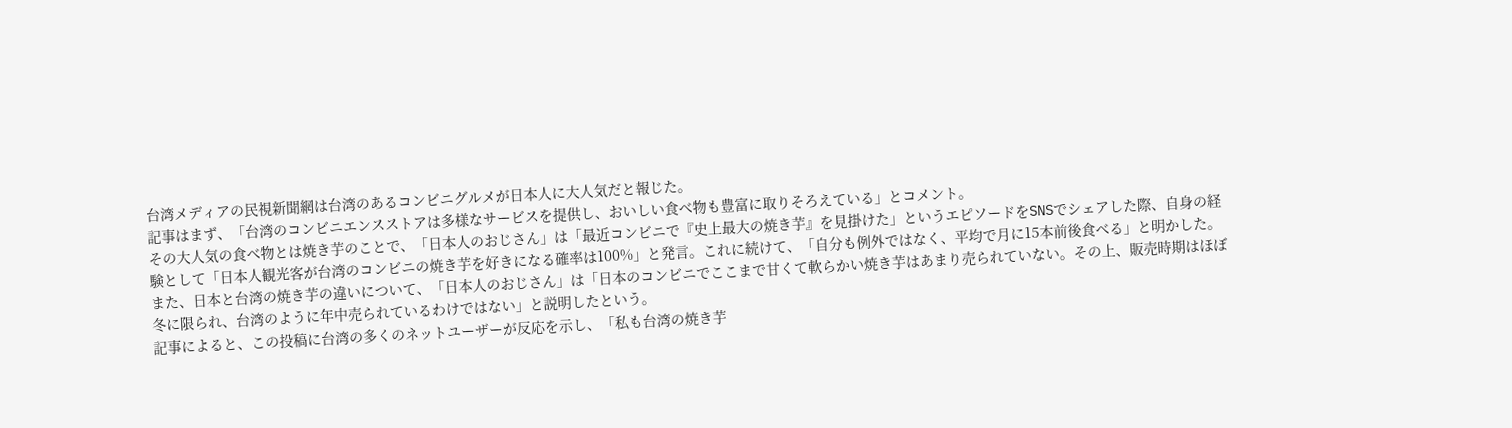台湾メディアの民視新聞網は台湾のあるコンビニグルメが日本人に大人気だと報じた。
記事はまず、「台湾のコンビニエンスストアは多様なサービスを提供し、おいしい食べ物も豊富に取りそろえている」とコメント。
その大人気の食べ物とは焼き芋のことで、「日本人のおじさん」は「最近コンビニで『史上最大の焼き芋』を見掛けた」というエピソードをSNSでシェアした際、自身の経験として「日本人観光客が台湾のコンビニの焼き芋を好きになる確率は100%」と発言。これに続けて、「自分も例外ではなく、平均で月に15本前後食べる」と明かした。
また、日本と台湾の焼き芋の違いについて、「日本人のおじさん」は「日本のコンビニでここまで甘くて軟らかい焼き芋はあまり売られていない。その上、販売時期はほぼ冬に限られ、台湾のように年中売られているわけではない」と説明したという。
記事によると、この投稿に台湾の多くのネットユーザーが反応を示し、「私も台湾の焼き芋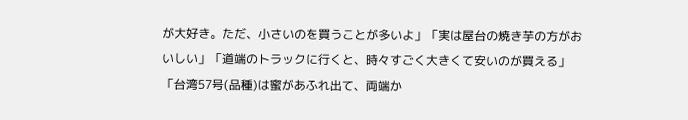が大好き。ただ、小さいのを買うことが多いよ」「実は屋台の焼き芋の方がおいしい」「道端のトラックに行くと、時々すごく大きくて安いのが買える」「台湾57号(品種)は蜜があふれ出て、両端か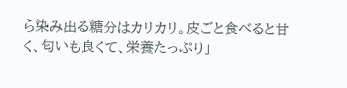ら染み出る糖分はカリカリ。皮ごと食べると甘く、匂いも良くて、栄養たっぷり」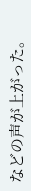などの声が上がった。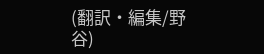(翻訳・編集/野谷)